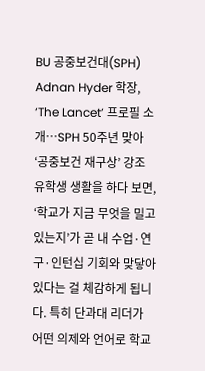BU 공중보건대(SPH) Adnan Hyder 학장, ‘The Lancet’ 프로필 소개…SPH 50주년 맞아 ‘공중보건 재구상’ 강조
유학생 생활을 하다 보면, ‘학교가 지금 무엇을 밀고 있는지’가 곧 내 수업·연구·인턴십 기회와 맞닿아 있다는 걸 체감하게 됩니다. 특히 단과대 리더가 어떤 의제와 언어로 학교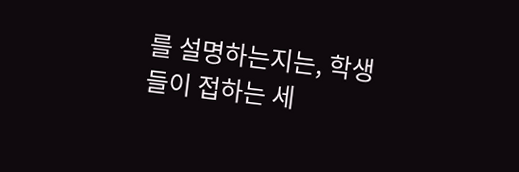를 설명하는지는, 학생들이 접하는 세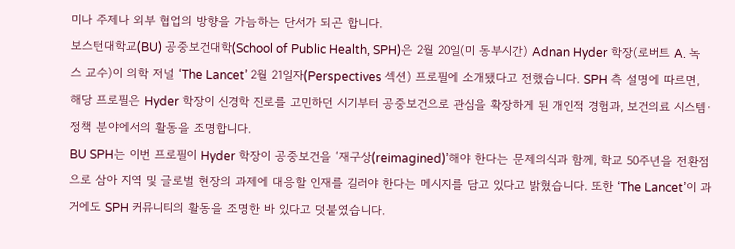미나 주제나 외부 협업의 방향을 가늠하는 단서가 되곤 합니다.
보스턴대학교(BU) 공중보건대학(School of Public Health, SPH)은 2월 20일(미 동부시간) Adnan Hyder 학장(로버트 A. 녹스 교수)이 의학 저널 ‘The Lancet’ 2월 21일자(Perspectives 섹션) 프로필에 소개됐다고 전했습니다. SPH 측 설명에 따르면, 해당 프로필은 Hyder 학장이 신경학 진로를 고민하던 시기부터 공중보건으로 관심을 확장하게 된 개인적 경험과, 보건의료 시스템·정책 분야에서의 활동을 조명합니다.
BU SPH는 이번 프로필이 Hyder 학장이 공중보건을 ‘재구상(reimagined)’해야 한다는 문제의식과 함께, 학교 50주년을 전환점으로 삼아 지역 및 글로벌 현장의 과제에 대응할 인재를 길러야 한다는 메시지를 담고 있다고 밝혔습니다. 또한 ‘The Lancet’이 과거에도 SPH 커뮤니티의 활동을 조명한 바 있다고 덧붙였습니다.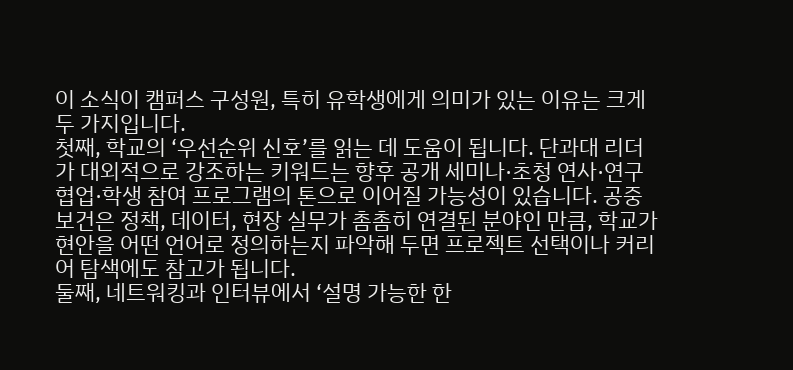이 소식이 캠퍼스 구성원, 특히 유학생에게 의미가 있는 이유는 크게 두 가지입니다.
첫째, 학교의 ‘우선순위 신호’를 읽는 데 도움이 됩니다. 단과대 리더가 대외적으로 강조하는 키워드는 향후 공개 세미나·초청 연사·연구 협업·학생 참여 프로그램의 톤으로 이어질 가능성이 있습니다. 공중보건은 정책, 데이터, 현장 실무가 촘촘히 연결된 분야인 만큼, 학교가 현안을 어떤 언어로 정의하는지 파악해 두면 프로젝트 선택이나 커리어 탐색에도 참고가 됩니다.
둘째, 네트워킹과 인터뷰에서 ‘설명 가능한 한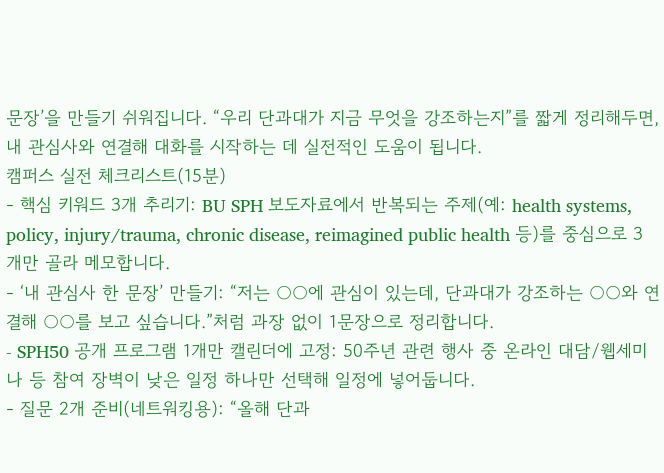문장’을 만들기 쉬워집니다. “우리 단과대가 지금 무엇을 강조하는지”를 짧게 정리해두면, 내 관심사와 연결해 대화를 시작하는 데 실전적인 도움이 됩니다.
캠퍼스 실전 체크리스트(15분)
- 핵심 키워드 3개 추리기: BU SPH 보도자료에서 반복되는 주제(예: health systems, policy, injury/trauma, chronic disease, reimagined public health 등)를 중심으로 3개만 골라 메모합니다.
- ‘내 관심사 한 문장’ 만들기: “저는 ○○에 관심이 있는데, 단과대가 강조하는 ○○와 연결해 ○○를 보고 싶습니다.”처럼 과장 없이 1문장으로 정리합니다.
- SPH50 공개 프로그램 1개만 캘린더에 고정: 50주년 관련 행사 중 온라인 대담/웹세미나 등 참여 장벽이 낮은 일정 하나만 선택해 일정에 넣어둡니다.
- 질문 2개 준비(네트워킹용): “올해 단과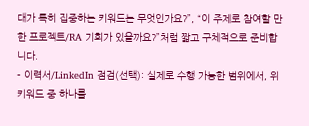대가 특히 집중하는 키워드는 무엇인가요?”, “이 주제로 참여할 만한 프로젝트/RA 기회가 있을까요?”처럼 짧고 구체적으로 준비합니다.
- 이력서/LinkedIn 점검(선택): 실제로 수행 가능한 범위에서, 위 키워드 중 하나를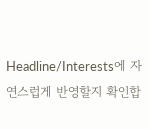Headline/Interests에 자연스럽게 반영할지 확인합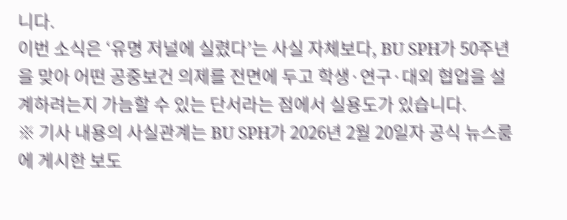니다.
이번 소식은 ‘유명 저널에 실렸다’는 사실 자체보다, BU SPH가 50주년을 맞아 어떤 공중보건 의제를 전면에 두고 학생·연구·대외 협업을 설계하려는지 가늠할 수 있는 단서라는 점에서 실용도가 있습니다.
※ 기사 내용의 사실관계는 BU SPH가 2026년 2월 20일자 공식 뉴스룸에 게시한 보도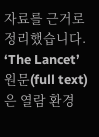자료를 근거로 정리했습니다. ‘The Lancet’ 원문(full text)은 열람 환경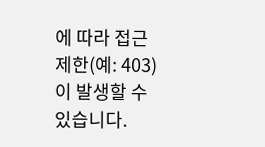에 따라 접근 제한(예: 403)이 발생할 수 있습니다.